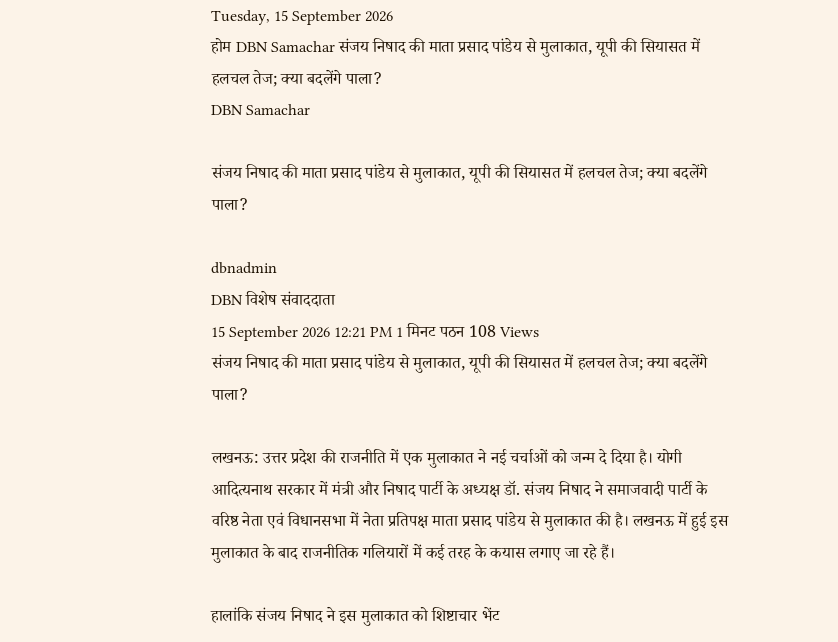Tuesday, 15 September 2026
होम DBN Samachar संजय निषाद की माता प्रसाद पांडेय से मुलाकात, यूपी की सियासत में हलचल तेज; क्या बदलेंगे पाला?
DBN Samachar

संजय निषाद की माता प्रसाद पांडेय से मुलाकात, यूपी की सियासत में हलचल तेज; क्या बदलेंगे पाला?

dbnadmin
DBN विशेष संवाददाता
15 September 2026 12:21 PM 1 मिनट पठन 108 Views
संजय निषाद की माता प्रसाद पांडेय से मुलाकात, यूपी की सियासत में हलचल तेज; क्या बदलेंगे पाला?

लखनऊ: उत्तर प्रदेश की राजनीति में एक मुलाकात ने नई चर्चाओं को जन्म दे दिया है। योगी आदित्यनाथ सरकार में मंत्री और निषाद पार्टी के अध्यक्ष डॉ. संजय निषाद ने समाजवादी पार्टी के वरिष्ठ नेता एवं विधानसभा में नेता प्रतिपक्ष माता प्रसाद पांडेय से मुलाकात की है। लखनऊ में हुई इस मुलाकात के बाद राजनीतिक गलियारों में कई तरह के कयास लगाए जा रहे हैं।

हालांकि संजय निषाद ने इस मुलाकात को शिष्टाचार भेंट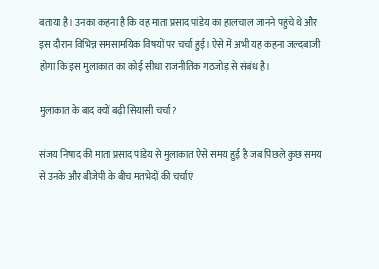बताया है। उनका कहना है कि वह माता प्रसाद पांडेय का हालचाल जानने पहुंचे थे और इस दौरान विभिन्न समसामयिक विषयों पर चर्चा हुई। ऐसे में अभी यह कहना जल्दबाजी होगा कि इस मुलाकात का कोई सीधा राजनीतिक गठजोड़ से संबंध है।

मुलाकात के बाद क्यों बढ़ी सियासी चर्चा?

संजय निषाद की माता प्रसाद पांडेय से मुलाकात ऐसे समय हुई है जब पिछले कुछ समय से उनके और बीजेपी के बीच मतभेदों की चर्चाएं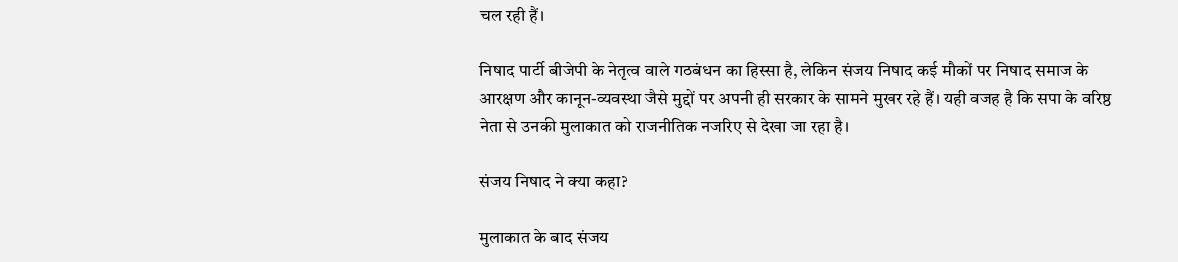चल रही हैं।

निषाद पार्टी बीजेपी के नेतृत्व वाले गठबंधन का हिस्सा है, लेकिन संजय निषाद कई मौकों पर निषाद समाज के आरक्षण और कानून-व्यवस्था जैसे मुद्दों पर अपनी ही सरकार के सामने मुखर रहे हैं। यही वजह है कि सपा के वरिष्ठ नेता से उनकी मुलाकात को राजनीतिक नजरिए से देखा जा रहा है।

संजय निषाद ने क्या कहा?

मुलाकात के बाद संजय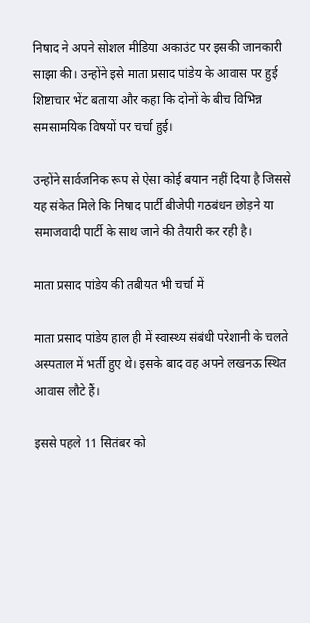निषाद ने अपने सोशल मीडिया अकाउंट पर इसकी जानकारी साझा की। उन्होंने इसे माता प्रसाद पांडेय के आवास पर हुई शिष्टाचार भेंट बताया और कहा कि दोनों के बीच विभिन्न समसामयिक विषयों पर चर्चा हुई।

उन्होंने सार्वजनिक रूप से ऐसा कोई बयान नहीं दिया है जिससे यह संकेत मिले कि निषाद पार्टी बीजेपी गठबंधन छोड़ने या समाजवादी पार्टी के साथ जाने की तैयारी कर रही है।

माता प्रसाद पांडेय की तबीयत भी चर्चा में

माता प्रसाद पांडेय हाल ही में स्वास्थ्य संबंधी परेशानी के चलते अस्पताल में भर्ती हुए थे। इसके बाद वह अपने लखनऊ स्थित आवास लौटे हैं।

इससे पहले 11 सितंबर को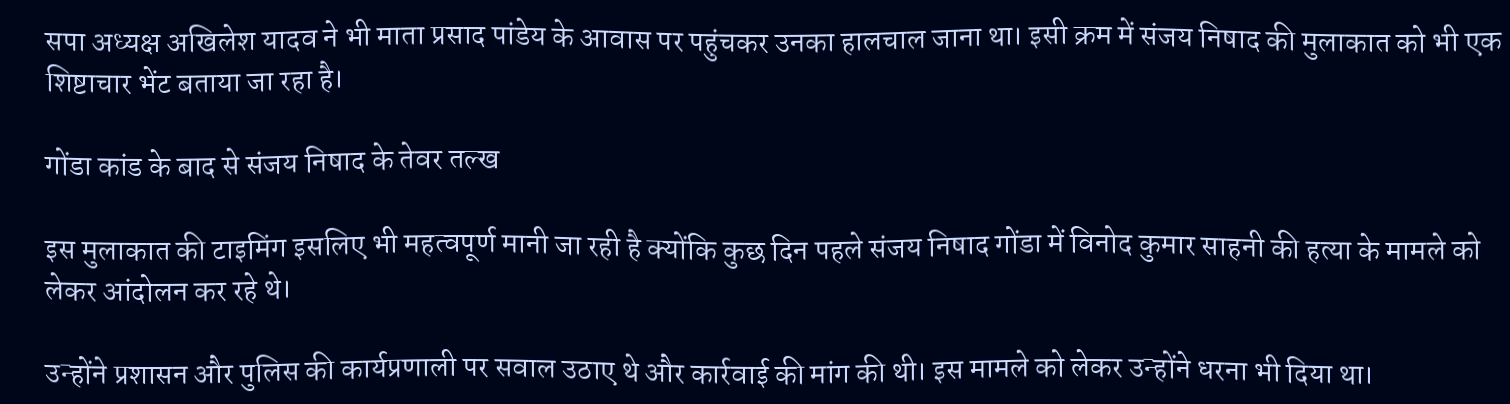सपा अध्यक्ष अखिलेश यादव ने भी माता प्रसाद पांडेय के आवास पर पहुंचकर उनका हालचाल जाना था। इसी क्रम में संजय निषाद की मुलाकात को भी एक शिष्टाचार भेंट बताया जा रहा है।

गोंडा कांड के बाद से संजय निषाद के तेवर तल्ख

इस मुलाकात की टाइमिंग इसलिए भी महत्वपूर्ण मानी जा रही है क्योंकि कुछ दिन पहले संजय निषाद गोंडा में विनोद कुमार साहनी की हत्या के मामले को लेकर आंदोलन कर रहे थे।

उन्होंने प्रशासन और पुलिस की कार्यप्रणाली पर सवाल उठाए थे और कार्रवाई की मांग की थी। इस मामले को लेकर उन्होंने धरना भी दिया था।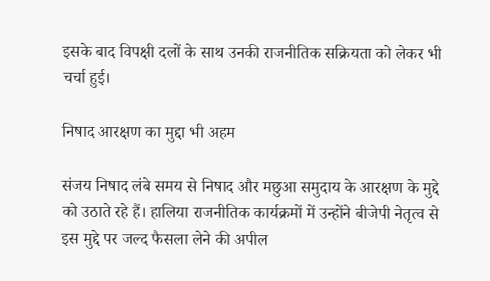इसके बाद विपक्षी दलों के साथ उनकी राजनीतिक सक्रियता को लेकर भी चर्चा हुई।

निषाद आरक्षण का मुद्दा भी अहम

संजय निषाद लंबे समय से निषाद और मछुआ समुदाय के आरक्षण के मुद्दे को उठाते रहे हैं। हालिया राजनीतिक कार्यक्रमों में उन्होंने बीजेपी नेतृत्व से इस मुद्दे पर जल्द फैसला लेने की अपील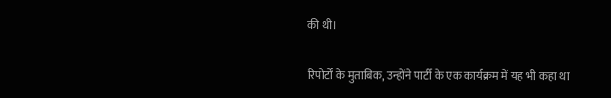की थी।

रिपोर्टों के मुताबिक, उन्होंने पार्टी के एक कार्यक्रम में यह भी कहा था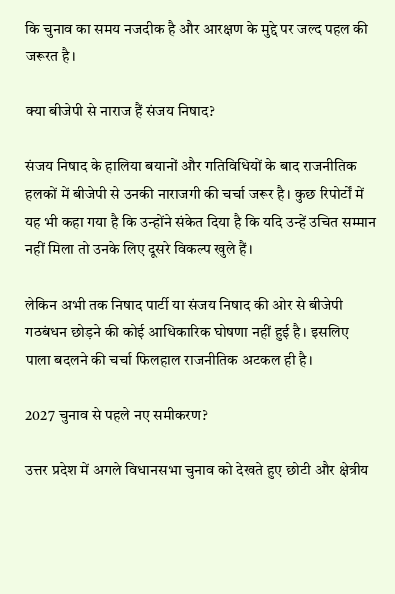कि चुनाव का समय नजदीक है और आरक्षण के मुद्दे पर जल्द पहल की जरूरत है।

क्या बीजेपी से नाराज हैं संजय निषाद?

संजय निषाद के हालिया बयानों और गतिविधियों के बाद राजनीतिक हलकों में बीजेपी से उनकी नाराजगी की चर्चा जरूर है। कुछ रिपोर्टों में यह भी कहा गया है कि उन्होंने संकेत दिया है कि यदि उन्हें उचित सम्मान नहीं मिला तो उनके लिए दूसरे विकल्प खुले हैं।

लेकिन अभी तक निषाद पार्टी या संजय निषाद की ओर से बीजेपी गठबंधन छोड़ने की कोई आधिकारिक घोषणा नहीं हुई है। इसलिए पाला बदलने की चर्चा फिलहाल राजनीतिक अटकल ही है।

2027 चुनाव से पहले नए समीकरण?

उत्तर प्रदेश में अगले विधानसभा चुनाव को देखते हुए छोटी और क्षेत्रीय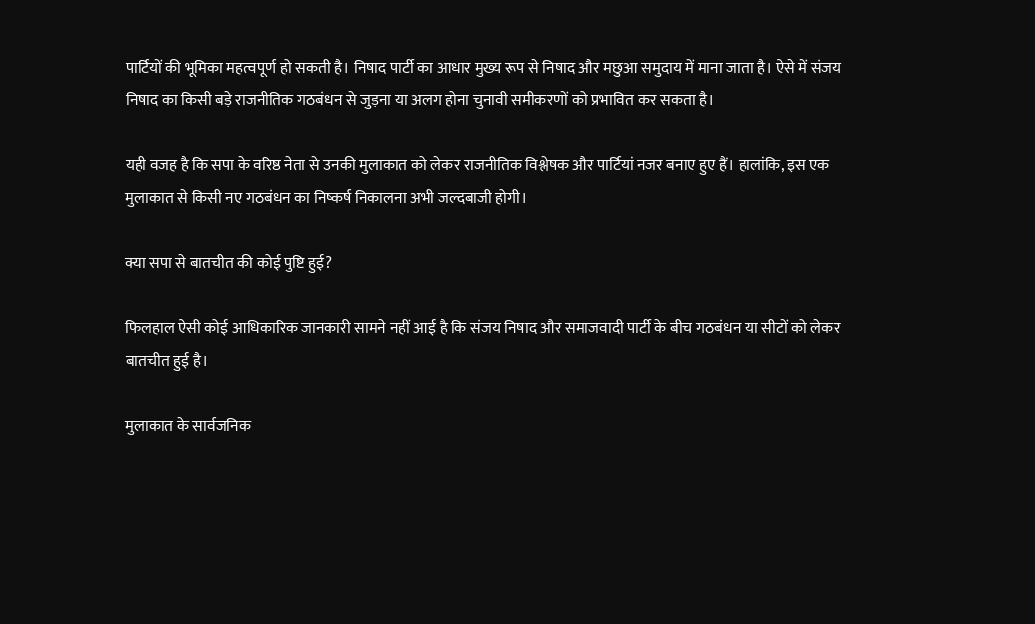पार्टियों की भूमिका महत्वपूर्ण हो सकती है। निषाद पार्टी का आधार मुख्य रूप से निषाद और मछुआ समुदाय में माना जाता है। ऐसे में संजय निषाद का किसी बड़े राजनीतिक गठबंधन से जुड़ना या अलग होना चुनावी समीकरणों को प्रभावित कर सकता है।

यही वजह है कि सपा के वरिष्ठ नेता से उनकी मुलाकात को लेकर राजनीतिक विश्लेषक और पार्टियां नजर बनाए हुए हैं। हालांकि, इस एक मुलाकात से किसी नए गठबंधन का निष्कर्ष निकालना अभी जल्दबाजी होगी।

क्या सपा से बातचीत की कोई पुष्टि हुई?

फिलहाल ऐसी कोई आधिकारिक जानकारी सामने नहीं आई है कि संजय निषाद और समाजवादी पार्टी के बीच गठबंधन या सीटों को लेकर बातचीत हुई है।

मुलाकात के सार्वजनिक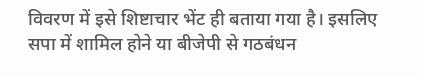विवरण में इसे शिष्टाचार भेंट ही बताया गया है। इसलिए सपा में शामिल होने या बीजेपी से गठबंधन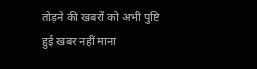तोड़ने की खबरों को अभी पुष्टि हुई खबर नहीं माना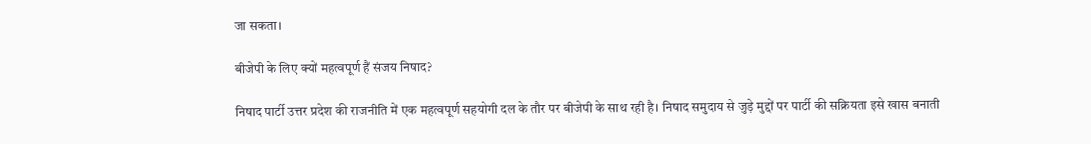जा सकता।

बीजेपी के लिए क्यों महत्वपूर्ण हैं संजय निषाद?

निषाद पार्टी उत्तर प्रदेश की राजनीति में एक महत्वपूर्ण सहयोगी दल के तौर पर बीजेपी के साथ रही है। निषाद समुदाय से जुड़े मुद्दों पर पार्टी की सक्रियता इसे खास बनाती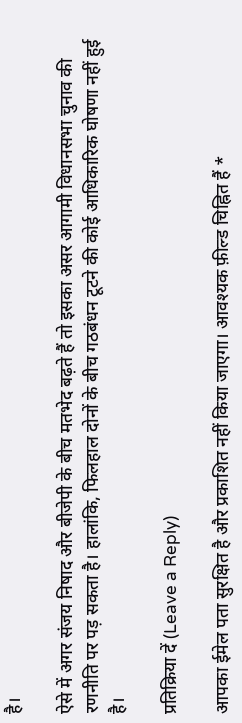है।

ऐसे में अगर संजय निषाद और बीजेपी के बीच मतभेद बढ़ते हैं तो इसका असर आगामी विधानसभा चुनाव की रणनीति पर पड़ सकता है। हालांकि, फिलहाल दोनों के बीच गठबंधन टूटने की कोई आधिकारिक घोषणा नहीं हुई है।

प्रतिक्रिया दें (Leave a Reply)

आपका ईमेल पता सुरक्षित है और प्रकाशित नहीं किया जाएगा। आवश्यक फ़ील्ड चिह्नित हैं *